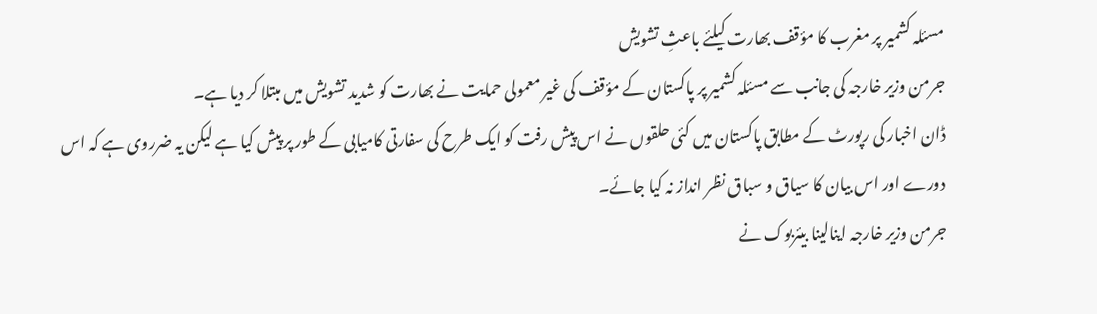مسئلہ کشمیر پر مغرب کا مؤقف بھارت کیلئے باعثِ تشویش
جرمن وزیر خارجہ کی جانب سے مسئلہ کشمیر پر پاکستان کے مؤقف کی غیر معمولی حمایت نے بھارت کو شدید تشویش میں مبتلا کر دیا ہے۔
ڈان اخبار کی رپورٹ کے مطابق پاکستان میں کئی حلقوں نے اس پیش رفت کو ایک طرح کی سفارتی کامیابی کے طور پر پیش کیا ہے لیکن یہ ضرروی ہے کہ اس دورے اور اس بیان کا سیاق و سباق نظر انداز نہ کیا جائے۔
جرمن وزیر خارجہ اینالینا بیئربوک نے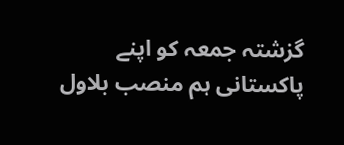گزشتہ جمعہ کو اپنے پاکستانی ہم منصب بلاول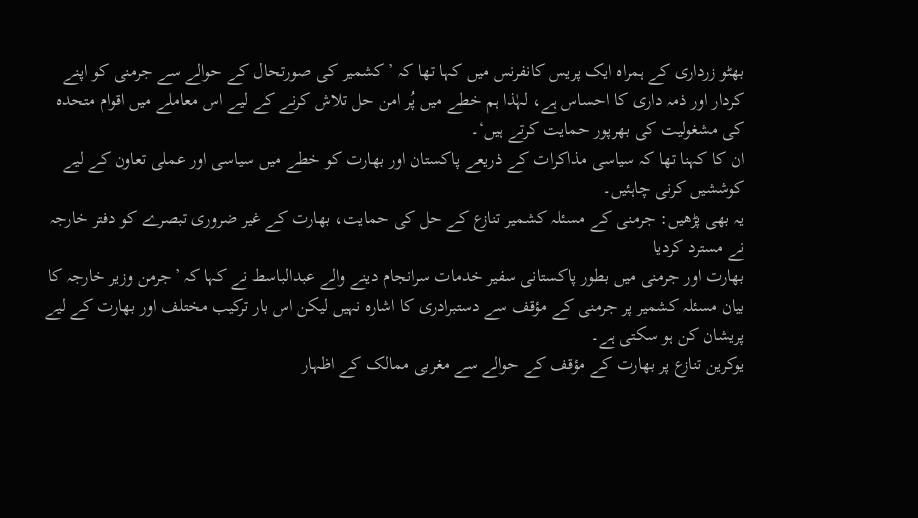بھٹو زرداری کے ہمراہ ایک پریس کانفرنس میں کہا تھا کہ ’کشمیر کی صورتحال کے حوالے سے جرمنی کو اپنے کردار اور ذمہ داری کا احساس ہے، لہٰذا ہم خطے میں پُر امن حل تلاش کرنے کے لیے اس معاملے میں اقوام متحدہ کی مشغولیت کی بھرپور حمایت کرتے ہیں‘۔
ان کا کہنا تھا کہ سیاسی مذاکرات کے ذریعے پاکستان اور بھارت کو خطے میں سیاسی اور عملی تعاون کے لیے کوششیں کرنی چاہئیں۔
یہ بھی پڑھیں: جرمنی کے مسئلہ کشمیر تنازع کے حل کی حمایت، بھارت کے غیر ضروری تبصرے کو دفتر خارجہ نے مسترد کردیا
بھارت اور جرمنی میں بطور پاکستانی سفیر خدمات سرانجام دینے والے عبدالباسط نے کہا کہ ’جرمن وزیر خارجہ کا بیان مسئلہ کشمیر پر جرمنی کے مؤقف سے دستبرادری کا اشارہ نہیں لیکن اس بار ترکیب مختلف اور بھارت کے لیے پریشان کن ہو سکتی ہے۔
یوکرین تنازع پر بھارت کے مؤقف کے حوالے سے مغربی ممالک کے اظہار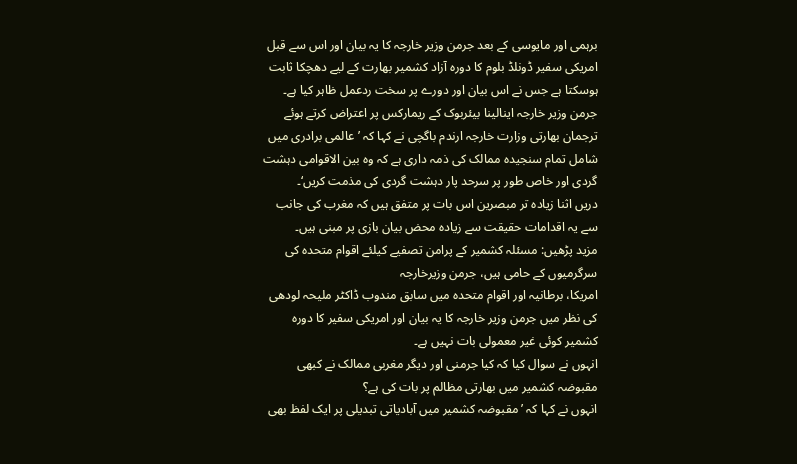برہمی اور مایوسی کے بعد جرمن وزیر خارجہ کا یہ بیان اور اس سے قبل امریکی سفیر ڈونلڈ بلوم کا دورہ آزاد کشمیر بھارت کے لیے دھچکا ثابت ہوسکتا ہے جس نے اس بیان اور دورے پر سخت ردعمل ظاہر کیا ہے۔
جرمن وزیر خارجہ اینالینا بیئربوک کے ریمارکس پر اعتراض کرتے ہوئے ترجمان بھارتی وزارت خارجہ ارندم باگچی نے کہا کہ ’ عالمی برادری میں شامل تمام سنجیدہ ممالک کی ذمہ داری ہے کہ وہ بین الاقوامی دہشت گردی اور خاص طور پر سرحد پار دہشت گردی کی مذمت کریں‘۔
دریں اثنا زیادہ تر مبصرین اس بات پر متفق ہیں کہ مغرب کی جانب سے یہ اقدامات حقیقت سے زیادہ محض بیان بازی پر مبنی ہیں۔
مزید پڑھیں: مسئلہ کشمیر کے پرامن تصفیے کیلئے اقوام متحدہ کی سرگرمیوں کے حامی ہیں، جرمن وزیرخارجہ
امریکا، برطانیہ اور اقوام متحدہ میں سابق مندوب ڈاکٹر ملیحہ لودھی کی نظر میں جرمن وزیر خارجہ کا یہ بیان اور امریکی سفیر کا دورہ کشمیر کوئی غیر معمولی بات نہیں ہے۔
انہوں نے سوال کیا کہ کیا جرمنی اور دیگر مغربی ممالک نے کبھی مقبوضہ کشمیر میں بھارتی مظالم پر بات کی ہے؟
انہوں نے کہا کہ ’مقبوضہ کشمیر میں آبادیاتی تبدیلی پر ایک لفظ بھی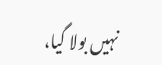نہیں بولا گیا،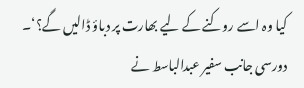کیا وہ اسے روکنے کے لیے بھارت پر دباؤ ڈالیں گے؟‘۔
دورسی جانب سفیر عبدالباسط نے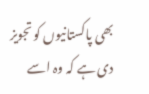بھی پاکستانیوں کو تجویز دی ہے کہ وہ اسے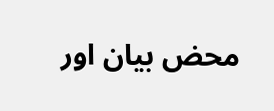محض بیان اور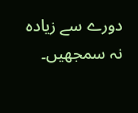دورے سے زیادہ نہ سمجھیں۔